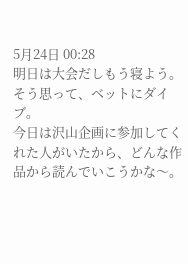5月24日 00:28
明日は大会だしもう寝よう。
そう思って、ベットにダイブ。
今日は沢山企画に参加してくれた人がいたから、どんな作品から読んでいこうかな〜。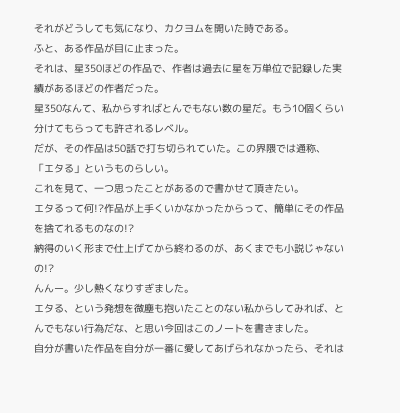それがどうしても気になり、カクヨムを開いた時である。
ふと、ある作品が目に止まった。
それは、星350ほどの作品で、作者は過去に星を万単位で記録した実績があるほどの作者だった。
星350なんて、私からすればとんでもない数の星だ。もう10個くらい分けてもらっても許されるレベル。
だが、その作品は50話で打ち切られていた。この界隈では通称、「エタる」というものらしい。
これを見て、一つ思ったことがあるので書かせて頂きたい。
エタるって何!?作品が上手くいかなかったからって、簡単にその作品を捨てれるものなの!?
納得のいく形まで仕上げてから終わるのが、あくまでも小説じゃないの!?
んんー。少し熱くなりすぎました。
エタる、という発想を微塵も抱いたことのない私からしてみれば、とんでもない行為だな、と思い今回はこのノートを書きました。
自分が書いた作品を自分が一番に愛してあげられなかったら、それは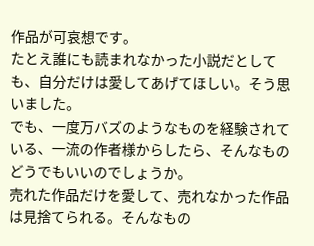作品が可哀想です。
たとえ誰にも読まれなかった小説だとしても、自分だけは愛してあげてほしい。そう思いました。
でも、一度万バズのようなものを経験されている、一流の作者様からしたら、そんなものどうでもいいのでしょうか。
売れた作品だけを愛して、売れなかった作品は見捨てられる。そんなもの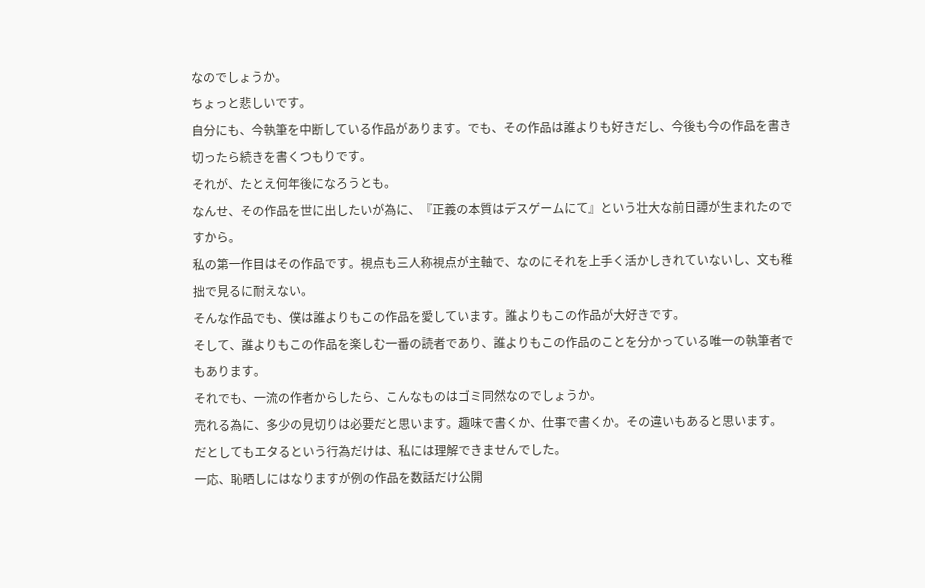なのでしょうか。
ちょっと悲しいです。
自分にも、今執筆を中断している作品があります。でも、その作品は誰よりも好きだし、今後も今の作品を書き切ったら続きを書くつもりです。
それが、たとえ何年後になろうとも。
なんせ、その作品を世に出したいが為に、『正義の本質はデスゲームにて』という壮大な前日譚が生まれたのですから。
私の第一作目はその作品です。視点も三人称視点が主軸で、なのにそれを上手く活かしきれていないし、文も稚拙で見るに耐えない。
そんな作品でも、僕は誰よりもこの作品を愛しています。誰よりもこの作品が大好きです。
そして、誰よりもこの作品を楽しむ一番の読者であり、誰よりもこの作品のことを分かっている唯一の執筆者でもあります。
それでも、一流の作者からしたら、こんなものはゴミ同然なのでしょうか。
売れる為に、多少の見切りは必要だと思います。趣味で書くか、仕事で書くか。その違いもあると思います。
だとしてもエタるという行為だけは、私には理解できませんでした。
一応、恥晒しにはなりますが例の作品を数話だけ公開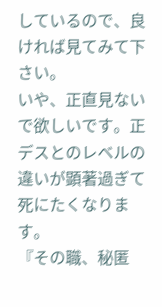しているので、良ければ見てみて下さい。
いや、正直見ないで欲しいです。正デスとのレベルの違いが顕著過ぎて死にたくなります。
『その職、秘匿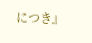につき』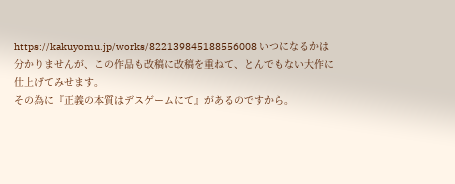https://kakuyomu.jp/works/822139845188556008 いつになるかは分かりませんが、この作品も改稿に改稿を重ねて、とんでもない大作に仕上げてみせます。
その為に『正義の本質はデスゲームにて』があるのですから。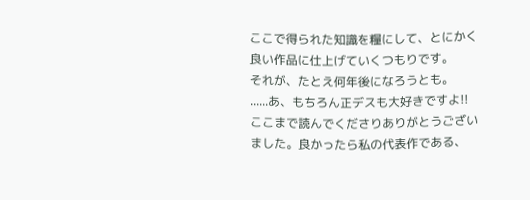ここで得られた知識を糧にして、とにかく良い作品に仕上げていくつもりです。
それが、たとえ何年後になろうとも。
......あ、もちろん正デスも大好きですよ!!
ここまで読んでくださりありがとうございました。良かったら私の代表作である、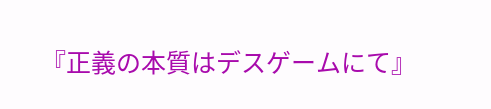『正義の本質はデスゲームにて』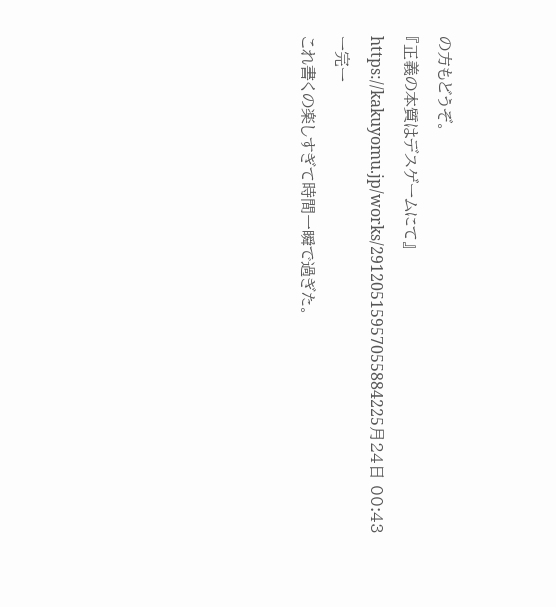の方もどうぞ。
『正義の本質はデスゲームにて』
https://kakuyomu.jp/works/29120515957055884225月24日 00:43 ー完ー
これ書くの楽しすぎて時間一瞬で過ぎた。